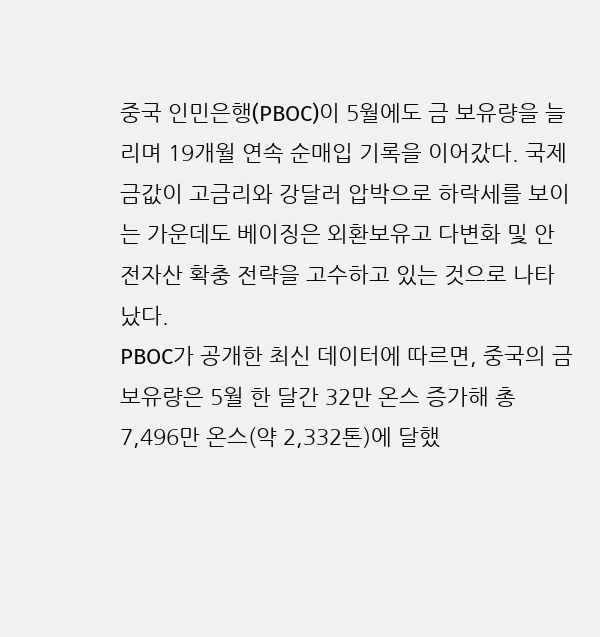중국 인민은행(PBOC)이 5월에도 금 보유량을 늘리며 19개월 연속 순매입 기록을 이어갔다. 국제 금값이 고금리와 강달러 압박으로 하락세를 보이는 가운데도 베이징은 외환보유고 다변화 및 안전자산 확충 전략을 고수하고 있는 것으로 나타났다.
PBOC가 공개한 최신 데이터에 따르면, 중국의 금 보유량은 5월 한 달간 32만 온스 증가해 총 7,496만 온스(약 2,332톤)에 달했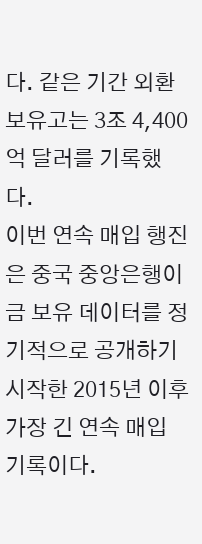다. 같은 기간 외환보유고는 3조 4,400억 달러를 기록했다.
이번 연속 매입 행진은 중국 중앙은행이 금 보유 데이터를 정기적으로 공개하기 시작한 2015년 이후 가장 긴 연속 매입 기록이다.